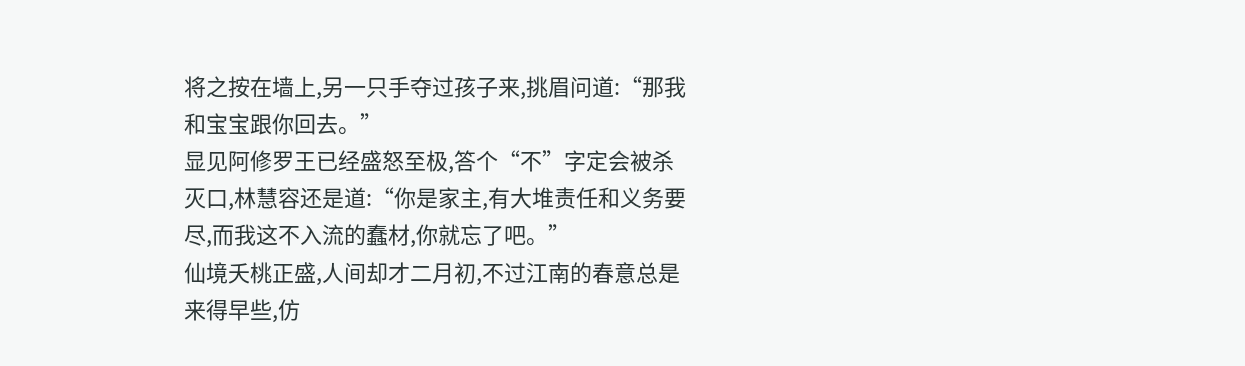将之按在墙上,另一只手夺过孩子来,挑眉问道:“那我和宝宝跟你回去。”
显见阿修罗王已经盛怒至极,答个“不”字定会被杀灭口,林慧容还是道:“你是家主,有大堆责任和义务要尽,而我这不入流的蠢材,你就忘了吧。”
仙境夭桃正盛,人间却才二月初,不过江南的春意总是来得早些,仿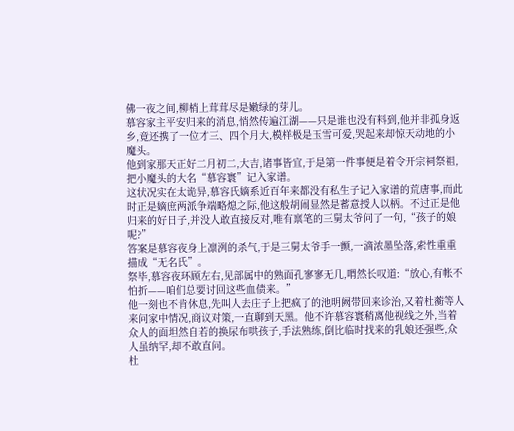佛一夜之间,柳梢上茸茸尽是嫩绿的芽儿。
慕容家主平安归来的消息,悄然传遍江湖——只是谁也没有料到,他并非孤身返乡,竟还携了一位才三、四个月大,模样极是玉雪可爱,哭起来却惊天动地的小魔头。
他到家那天正好二月初二,大吉,诸事皆宜,于是第一件事便是着令开宗祠祭祖,把小魔头的大名“慕容寰”记入家谱。
这状况实在太诡异,慕容氏嫡系近百年来都没有私生子记入家谱的荒唐事,而此时正是嫡庶两派争端略熄之际,他这般胡闹显然是蓄意授人以柄。不过正是他归来的好日子,并没人敢直接反对,唯有禀笔的三舅太爷问了一句,“孩子的娘呢?”
答案是慕容夜身上凛洌的杀气,于是三舅太爷手一颤,一滴浓墨坠落,索性重重描成“无名氏”。
祭毕,慕容夜环顾左右,见部属中的熟面孔寥寥无几,喟然长叹道:“放心,有帐不怕折——咱们总要讨回这些血债来。”
他一刻也不肯休息,先叫人去庄子上把疯了的池明阙带回来诊治,又着杜蘅等人来问家中情况,商议对策,一直聊到天黑。他不许慕容寰稍离他视线之外,当着众人的面坦然自若的换尿布哄孩子,手法熟练,倒比临时找来的乳娘还强些,众人虽纳罕,却不敢直问。
杜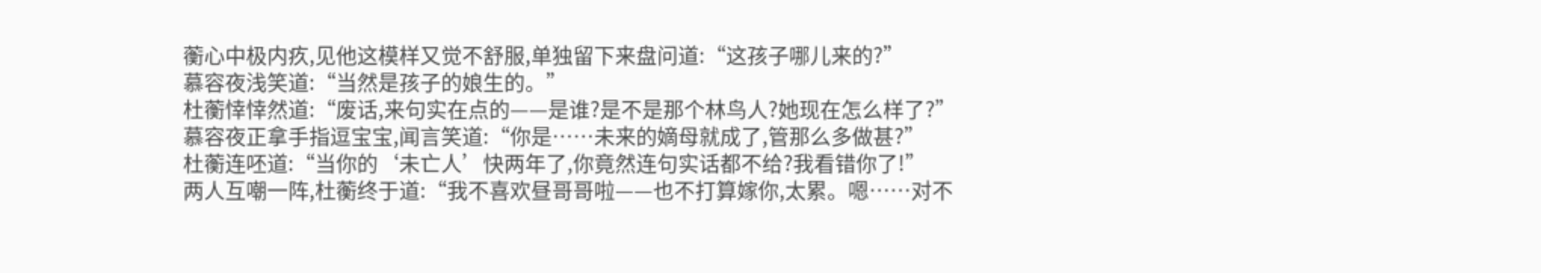蘅心中极内疚,见他这模样又觉不舒服,单独留下来盘问道:“这孩子哪儿来的?”
慕容夜浅笑道:“当然是孩子的娘生的。”
杜蘅悻悻然道:“废话,来句实在点的——是谁?是不是那个林鸟人?她现在怎么样了?”
慕容夜正拿手指逗宝宝,闻言笑道:“你是……未来的嫡母就成了,管那么多做甚?”
杜蘅连呸道:“当你的‘未亡人’快两年了,你竟然连句实话都不给?我看错你了!”
两人互嘲一阵,杜蘅终于道:“我不喜欢昼哥哥啦——也不打算嫁你,太累。嗯……对不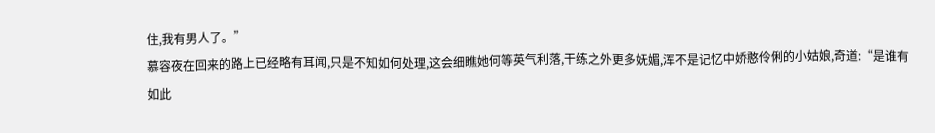住,我有男人了。”
慕容夜在回来的路上已经略有耳闻,只是不知如何处理,这会细瞧她何等英气利落,干练之外更多妩媚,浑不是记忆中娇憨伶俐的小姑娘,奇道:“是谁有如此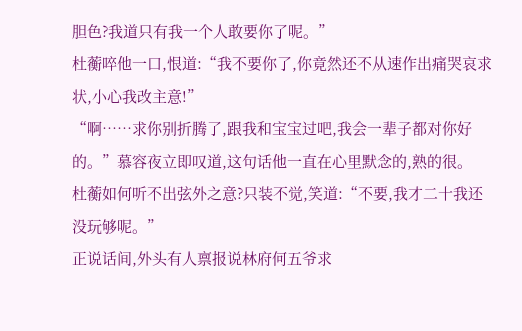胆色?我道只有我一个人敢要你了呢。”
杜蘅啐他一口,恨道:“我不要你了,你竟然还不从速作出痛哭哀求状,小心我改主意!”
“啊……求你别折腾了,跟我和宝宝过吧,我会一辈子都对你好的。”慕容夜立即叹道,这句话他一直在心里默念的,熟的很。
杜蘅如何听不出弦外之意?只装不觉,笑道:“不要,我才二十我还没玩够呢。”
正说话间,外头有人禀报说林府何五爷求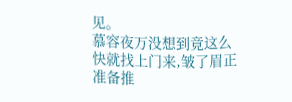见。
慕容夜万没想到竟这么快就找上门来,皱了眉正准备推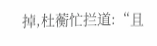掉,杜蘅忙拦道:“且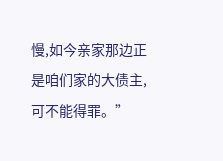慢,如今亲家那边正是咱们家的大债主,可不能得罪。”